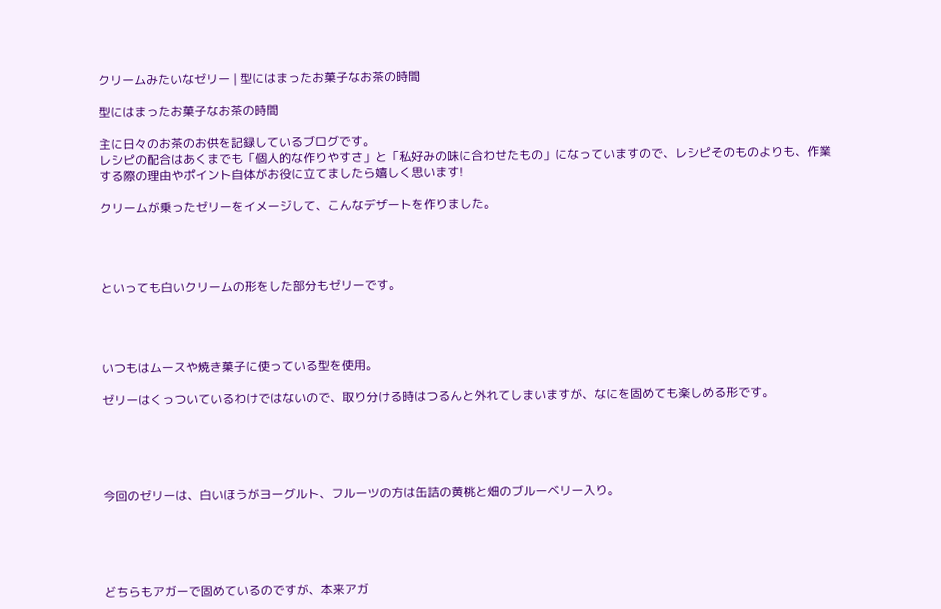クリームみたいなゼリー | 型にはまったお菓子なお茶の時間

型にはまったお菓子なお茶の時間

主に日々のお茶のお供を記録しているブログです。
レシピの配合はあくまでも「個人的な作りやすさ」と「私好みの味に合わせたもの」になっていますので、レシピそのものよりも、作業する際の理由やポイント自体がお役に立てましたら嬉しく思います!

クリームが乗ったゼリーをイメージして、こんなデザートを作りました。




といっても白いクリームの形をした部分もゼリーです。




いつもはムースや焼き菓子に使っている型を使用。

ゼリーはくっついているわけではないので、取り分ける時はつるんと外れてしまいますが、なにを固めても楽しめる形です。





今回のゼリーは、白いほうがヨーグルト、フルーツの方は缶詰の黄桃と畑のブルーベリー入り。





どちらもアガーで固めているのですが、本来アガ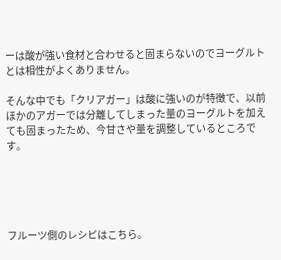ーは酸が強い食材と合わせると固まらないのでヨーグルトとは相性がよくありません。

そんな中でも「クリアガー」は酸に強いのが特徴で、以前ほかのアガーでは分離してしまった量のヨーグルトを加えても固まったため、今甘さや量を調整しているところです。





フルーツ側のレシピはこちら。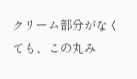クリーム部分がなくても、この丸み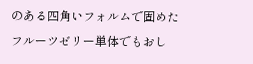のある四角いフォルムで固めたフルーツゼリー単体でもおし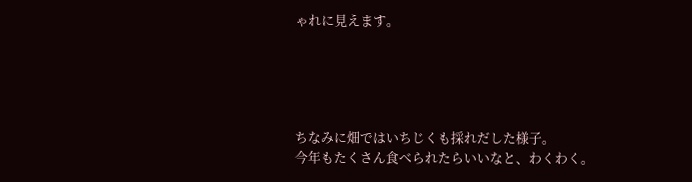ゃれに見えます。





ちなみに畑ではいちじくも採れだした様子。
今年もたくさん食べられたらいいなと、わくわく。